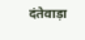दंतेवाड़ा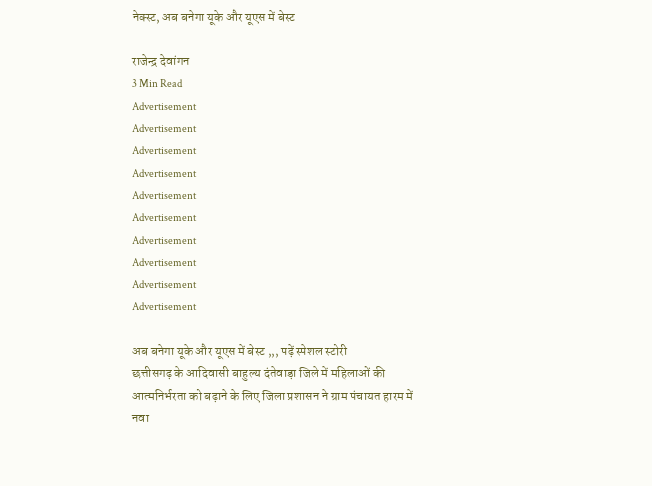नेक्स्ट, अब बनेगा यूके और यूएस में बेस्ट

राजेन्द्र देवांगन
3 Min Read
Advertisement
Advertisement
Advertisement
Advertisement
Advertisement
Advertisement
Advertisement
Advertisement
Advertisement
Advertisement

अब बनेगा यूके और यूएस में बेस्ट ,,, पढ़ें स्पेशल स्टोरी
छत्तीसगढ़ के आदिवासी बाहुल्य दंतेवाड़ा जिले में महिलाओं की आत्मनिर्भरता को बढ़ाने के लिए जिला प्रशासन ने ग्राम पंचायत हारम में नवा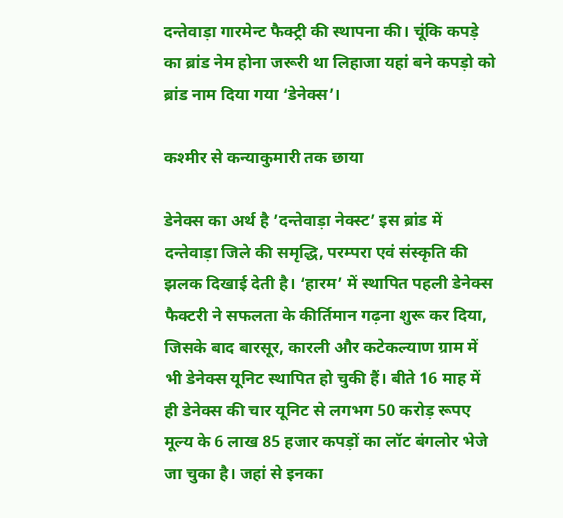दन्तेवाड़ा गारमेन्ट फैक्ट्री की स्थापना की। चूंकि कपड़े का ब्रांड नेम होना जरूरी था लिहाजा यहां बने कपड़ो को ब्रांड नाम दिया गया ‘डेनेक्स’।

कश्मीर से कन्याकुमारी तक छाया

डेनेक्स का अर्थ है ’दन्तेवाड़ा नेक्स्ट’ इस ब्रांड में दन्तेवाड़ा जिले की समृद्धि, परम्परा एवं संस्कृति की झलक दिखाई देती है। ‘हारम’ में स्थापित पहली डेनेक्स फैक्टरी ने सफलता के कीर्तिमान गढ़ना शुरू कर दिया, जिसके बाद बारसूर, कारली और कटेकल्याण ग्राम में भी डेनेक्स यूनिट स्थापित हो चुकी हैं। बीते 16 माह में ही डेनेक्स की चार यूनिट से लगभग 50 करोड़ रूपए मूल्य के 6 लाख 85 हजार कपड़ों का लॉट बंगलोर भेजे जा चुका है। जहां से इनका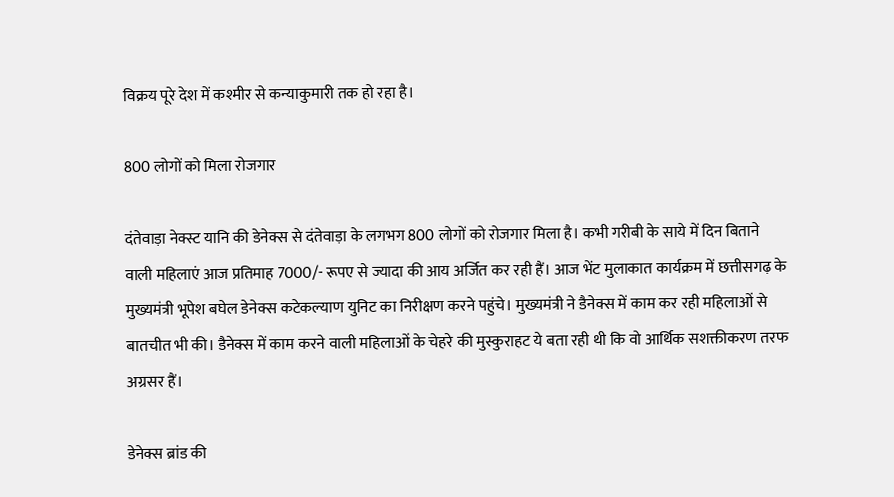विक्रय पूरे देश में कश्मीर से कन्याकुमारी तक हो रहा है।

800 लोगों को मिला रोजगार

दंतेवाड़ा नेक्स्ट यानि की डेनेक्स से दंतेवाड़ा के लगभग 800 लोगों को रोजगार मिला है। कभी गरीबी के साये में दिन बिताने वाली महिलाएं आज प्रतिमाह 7000/- रूपए से ज्यादा की आय अर्जित कर रही हैं। आज भेंट मुलाकात कार्यक्रम में छत्तीसगढ़ के मुख्यमंत्री भूपेश बघेल डेनेक्स कटेकल्याण युनिट का निरीक्षण करने पहुंचे। मुख्यमंत्री ने डैनेक्स में काम कर रही महिलाओं से बातचीत भी की। डैनेक्स में काम करने वाली महिलाओं के चेहरे की मुस्कुराहट ये बता रही थी कि वो आर्थिक सशक्तीकरण तरफ अग्रसर हैं।

डेनेक्स ब्रांड की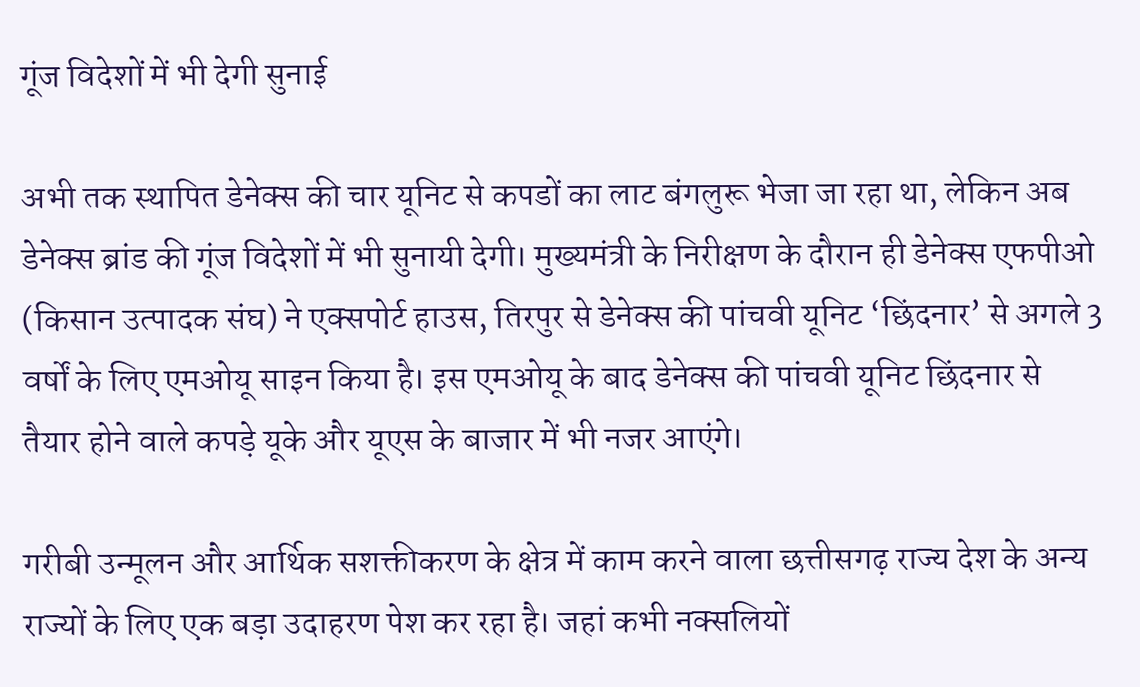गूंज विदेशों में भी देगी सुनाई

अभी तक स्थापित डेनेक्स की चार यूनिट से कपडों का लाट बंगलुरू भेजा जा रहा था, लेकिन अब डेनेक्स ब्रांड की गूंज विदेशों में भी सुनायी देगी। मुख्यमंत्री के निरीक्षण के दौरान ही डेनेक्स एफपीओ (किसान उत्पादक संघ) ने एक्सपोर्ट हाउस, तिरपुर से डेनेक्स की पांचवी यूनिट ‘छिंदनार’ से अगले 3 वर्षों के लिए एमओयू साइन किया है। इस एमओयू के बाद डेनेक्स की पांचवी यूनिट छिंदनार से तैयार होने वाले कपड़े यूके और यूएस के बाजार में भी नजर आएंगे।

गरीबी उन्मूलन और आर्थिक सशक्तीकरण के क्षेत्र में काम करने वाला छत्तीसगढ़ राज्य देश के अन्य राज्यों के लिए एक बड़ा उदाहरण पेश कर रहा है। जहां कभी नक्सलियों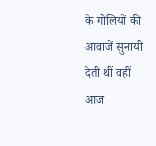के गोलियों की आवाजें सुनायी देती थीं वहीं आज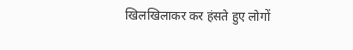खिलखिलाकर कर हंसते हुए लोगों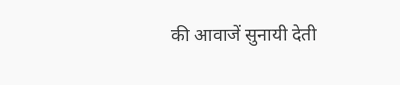की आवाजें सुनायी देती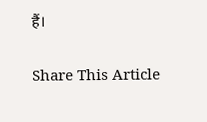हैं।

Share This Article